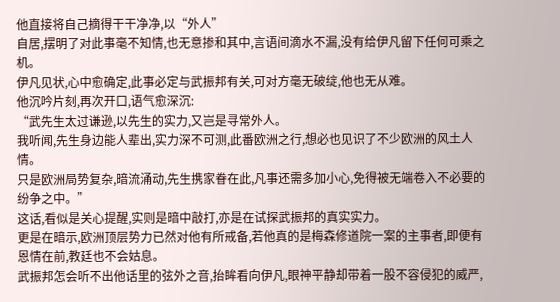他直接将自己摘得干干净净,以“外人”
自居,摆明了对此事毫不知情,也无意掺和其中,言语间滴水不漏,没有给伊凡留下任何可乘之机。
伊凡见状,心中愈确定,此事必定与武振邦有关,可对方毫无破绽,他也无从难。
他沉吟片刻,再次开口,语气愈深沉:
“武先生太过谦逊,以先生的实力,又岂是寻常外人。
我听闻,先生身边能人辈出,实力深不可测,此番欧洲之行,想必也见识了不少欧洲的风土人情。
只是欧洲局势复杂,暗流涌动,先生携家眷在此,凡事还需多加小心,免得被无端卷入不必要的纷争之中。”
这话,看似是关心提醒,实则是暗中敲打,亦是在试探武振邦的真实实力。
更是在暗示,欧洲顶层势力已然对他有所戒备,若他真的是梅森修道院一案的主事者,即便有恩情在前,教廷也不会姑息。
武振邦怎会听不出他话里的弦外之音,抬眸看向伊凡,眼神平静却带着一股不容侵犯的威严,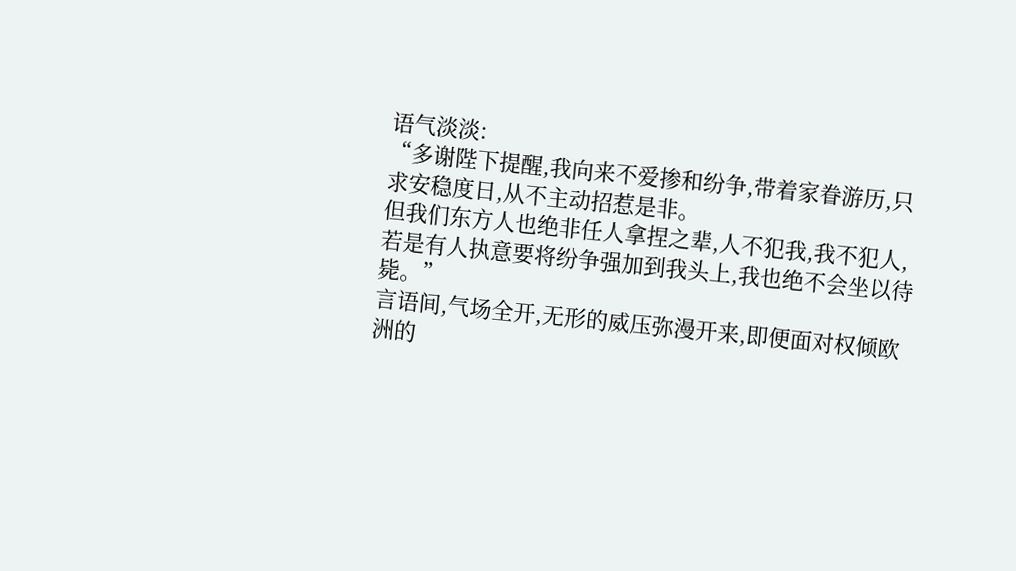语气淡淡:
“多谢陛下提醒,我向来不爱掺和纷争,带着家眷游历,只求安稳度日,从不主动招惹是非。
但我们东方人也绝非任人拿捏之辈,人不犯我,我不犯人,
若是有人执意要将纷争强加到我头上,我也绝不会坐以待毙。”
言语间,气场全开,无形的威压弥漫开来,即便面对权倾欧洲的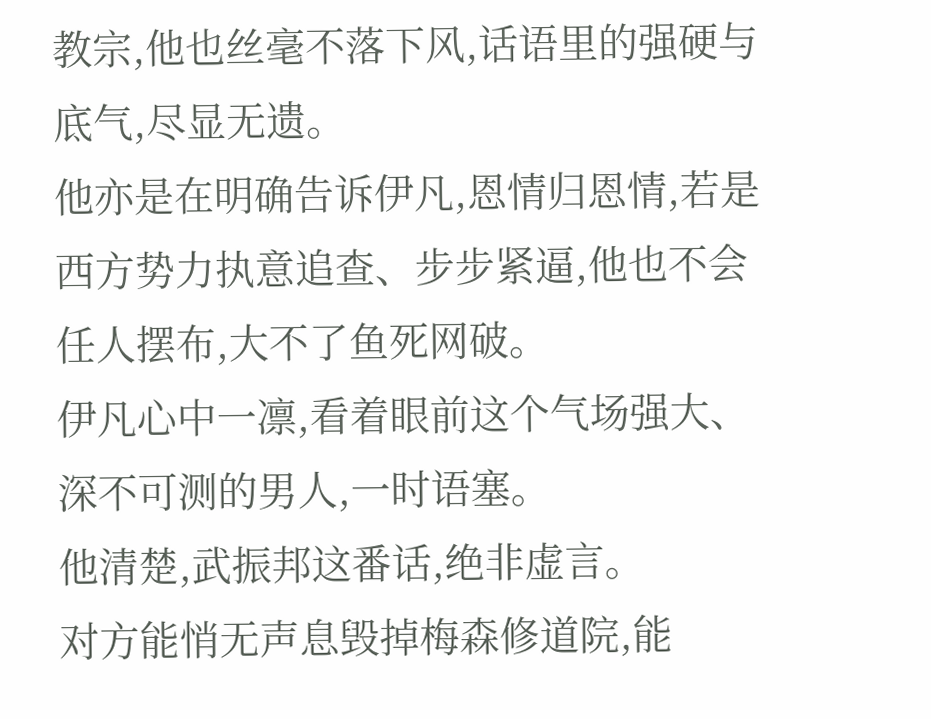教宗,他也丝毫不落下风,话语里的强硬与底气,尽显无遗。
他亦是在明确告诉伊凡,恩情归恩情,若是西方势力执意追查、步步紧逼,他也不会任人摆布,大不了鱼死网破。
伊凡心中一凛,看着眼前这个气场强大、深不可测的男人,一时语塞。
他清楚,武振邦这番话,绝非虚言。
对方能悄无声息毁掉梅森修道院,能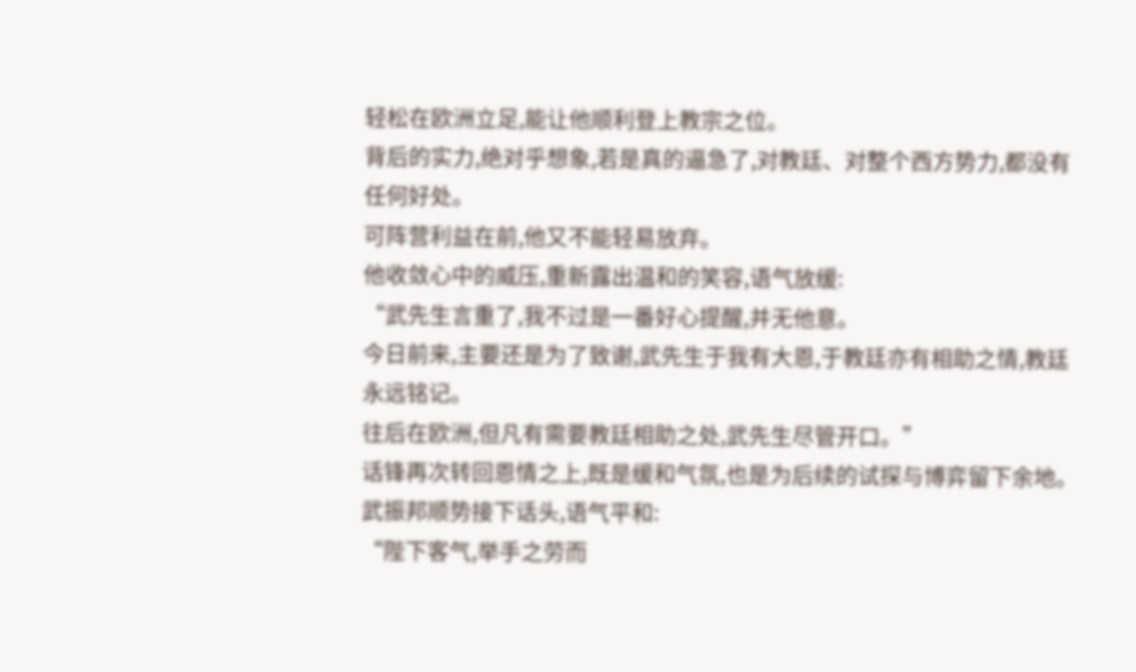轻松在欧洲立足,能让他顺利登上教宗之位。
背后的实力,绝对乎想象,若是真的逼急了,对教廷、对整个西方势力,都没有任何好处。
可阵营利益在前,他又不能轻易放弃。
他收敛心中的威压,重新露出温和的笑容,语气放缓:
“武先生言重了,我不过是一番好心提醒,并无他意。
今日前来,主要还是为了致谢,武先生于我有大恩,于教廷亦有相助之情,教廷永远铭记。
往后在欧洲,但凡有需要教廷相助之处,武先生尽管开口。”
话锋再次转回恩情之上,既是缓和气氛,也是为后续的试探与博弈留下余地。
武振邦顺势接下话头,语气平和:
“陛下客气,举手之劳而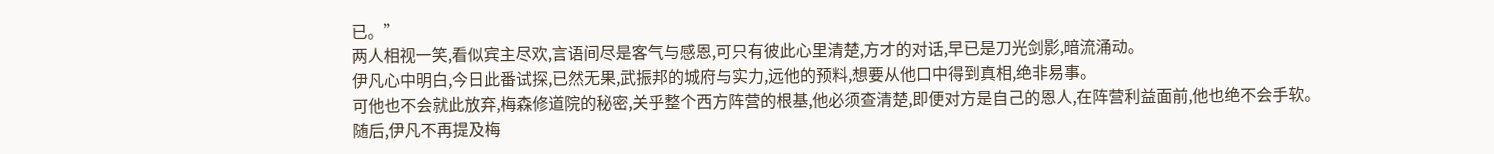已。”
两人相视一笑,看似宾主尽欢,言语间尽是客气与感恩,可只有彼此心里清楚,方才的对话,早已是刀光剑影,暗流涌动。
伊凡心中明白,今日此番试探,已然无果,武振邦的城府与实力,远他的预料,想要从他口中得到真相,绝非易事。
可他也不会就此放弃,梅森修道院的秘密,关乎整个西方阵营的根基,他必须查清楚,即便对方是自己的恩人,在阵营利益面前,他也绝不会手软。
随后,伊凡不再提及梅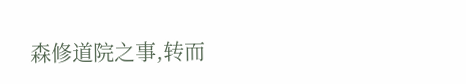森修道院之事,转而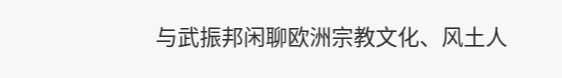与武振邦闲聊欧洲宗教文化、风土人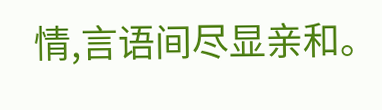情,言语间尽显亲和。